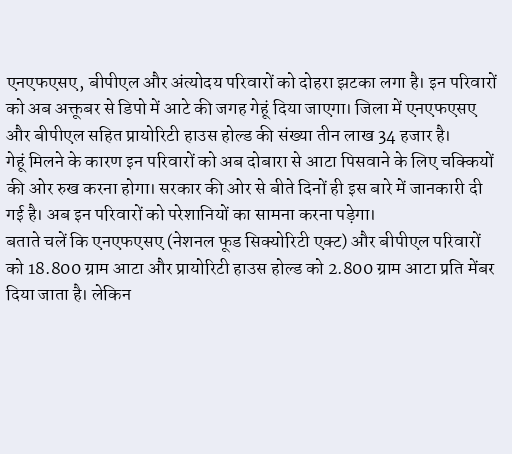एनएफएसए, बीपीएल और अंत्योदय परिवारों को दोहरा झटका लगा है। इन परिवारों को अब अक्तूबर से डिपो में आटे की जगह गेहूं दिया जाएगा। जिला में एनएफएसए और बीपीएल सहित प्रायोरिटी हाउस होल्ड की संख्या तीन लाख 34 हजार है।
गेहूं मिलने के कारण इन परिवारों को अब दोबारा से आटा पिसवाने के लिए चक्कियों की ओर रुख करना होगा। सरकार की ओर से बीते दिनों ही इस बारे में जानकारी दी गई है। अब इन परिवारों को परेशानियों का सामना करना पड़ेगा।
बताते चलें कि एनएफएसए (नेशनल फूड सिक्योरिटी एक्ट) और बीपीएल परिवारों को 18.800 ग्राम आटा और प्रायोरिटी हाउस होल्ड को 2.800 ग्राम आटा प्रति मेंबर दिया जाता है। लेकिन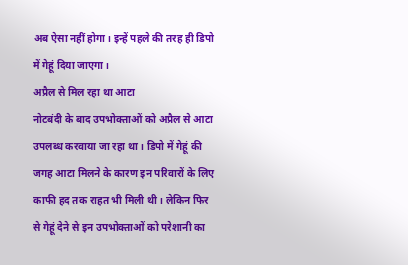अब ऐसा नहीं होगा। इन्हें पहले की तरह ही डिपो में गेहूं दिया जाएगा।
अप्रैल से मिल रहा था आटा
नोटबंदी के बाद उपभोक्ताओं को अप्रैल से आटा उपलब्ध करवाया जा रहा था। डिपो में गेहूं की जगह आटा मिलने के कारण इन परिवारों के लिए काफी हद तक राहत भी मिली थी। लेकिन फिर से गेहूं देने से इन उपभोक्ताओं को परेशानी का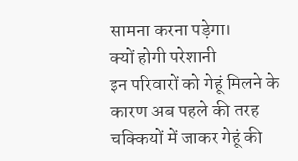सामना करना पड़ेगा।
क्यों होगी परेशानी
इन परिवारों को गेहूं मिलने के कारण अब पहले की तरह चक्कियों में जाकर गेहूं की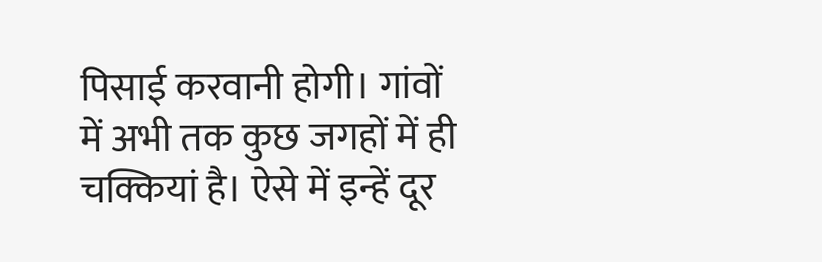पिसाई करवानी होगी। गांवों में अभी तक कुछ जगहों में ही चक्कियां है। ऐसे में इन्हें दूर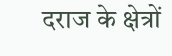दराज के क्षेत्रों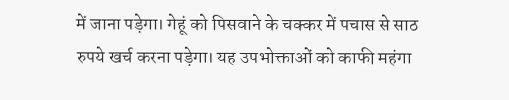में जाना पड़ेगा। गेहूं को पिसवाने के चक्कर में पचास से साठ रुपये खर्च करना पड़ेगा। यह उपभोक्ताओं को काफी महंगा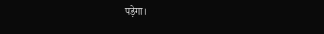पड़ेगा।